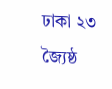ঢাকা ২৩ জ্যৈষ্ঠ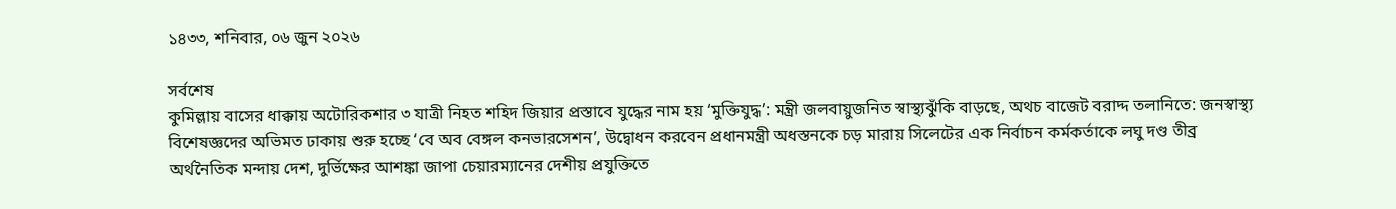১৪৩৩, শনিবার, ০৬ জুন ২০২৬

সর্বশেষ
কুমিল্লায় বাসের ধাক্কায় অটোরিকশার ৩ যাত্রী নিহত শহিদ জিয়ার প্রস্তাবে যুদ্ধের নাম হয় ‘মুক্তিযুদ্ধ’: মন্ত্রী জলবায়ুজনিত স্বাস্থ্যঝুঁকি বাড়ছে, অথচ বাজেট বরাদ্দ তলানিতে: জনস্বাস্থ্য বিশেষজ্ঞদের অভিমত ঢাকায় শুরু হচ্ছে ‘বে অব বেঙ্গল কনভারসেশন’, উদ্বোধন করবেন প্রধানমন্ত্রী অধস্তনকে চড় মারায় সিলেটের এক নির্বাচন কর্মকর্তাকে লঘু দণ্ড তীব্র অর্থনৈতিক মন্দায় দেশ, দুর্ভিক্ষের আশঙ্কা জাপা চেয়ারম্যানের দেশীয় প্রযুক্তিতে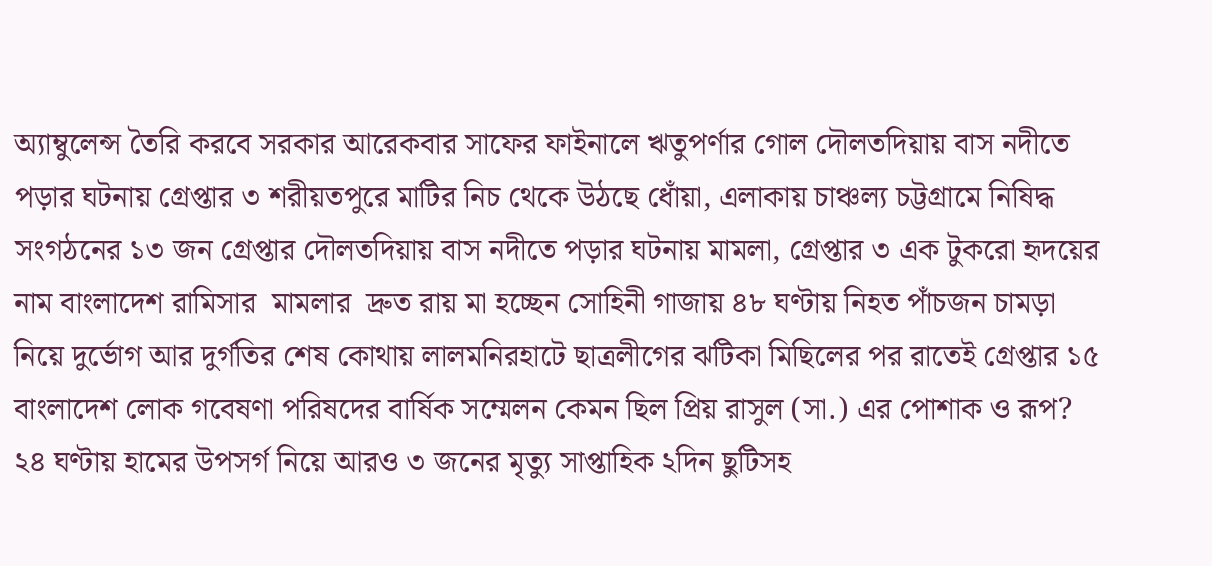অ্যাম্বুলেন্স তৈরি করবে সরকার আরেকবার সাফের ফাইনালে ঋতুপর্ণার গোল দৌলতদিয়ায় বাস নদীতে পড়ার ঘটনায় গ্রেপ্তার ৩ শরীয়তপুরে মাটির নিচ থেকে উঠছে ধোঁয়া, এলাকায় চাঞ্চল্য চট্টগ্রামে নিষিদ্ধ সংগঠনের ১৩ জন গ্রেপ্তার দৌলতদিয়ায় বাস নদীতে পড়ার ঘটনায় মামলা, গ্রেপ্তার ৩ এক টুকরো হৃদয়ের নাম বাংলাদেশ রামিসার  মামলার  দ্রুত রায় মা হচ্ছেন সোহিনী গাজায় ৪৮ ঘণ্টায় নিহত পাঁচজন চামড়া নিয়ে দুর্ভোগ আর দুর্গতির শেষ কোথায় লালমনিরহাটে ছাত্রলীগের ঝটিকা মিছিলের পর রাতেই গ্রেপ্তার ১৫ বাংলাদেশ লোক গবেষণা পরিষদের বার্ষিক সম্মেলন কেমন ছিল প্রিয় রাসুল (সা.) এর পোশাক ও রূপ? ২৪ ঘণ্টায় হামের উপসর্গ নিয়ে আরও ৩ জনের মৃত্যু সাপ্তাহিক ২দিন ছুটিসহ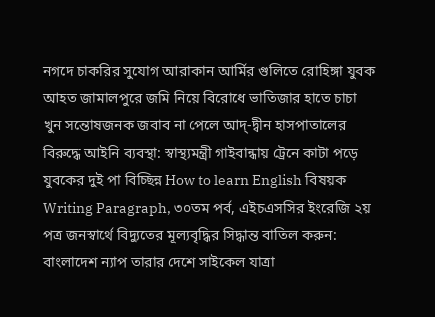নগদে চাকরির সুযোগ আরাকান আর্মির গুলিতে রোহিঙ্গা যুবক আহত জামালপুরে জমি নিয়ে বিরোধে ভাতিজার হাতে চাচা খুন সন্তোষজনক জবাব না পেলে আদ্-দ্বীন হাসপাতালের বিরুদ্ধে আইনি ব্যবস্থা: স্বাস্থ্যমন্ত্রী গাইবান্ধায় ট্রেনে কাটা পড়ে যুবকের দুই পা বিচ্ছিন্ন How to learn English বিষয়ক Writing Paragraph, ৩০তম পর্ব, এইচএসসির ইংরেজি ২য় পত্র জনস্বার্থে বিদ্যুতের মূল্যবৃদ্ধির সিদ্ধান্ত বাতিল করুন: বাংলাদেশ ন্যাপ তারার দেশে সাইকেল যাত্রা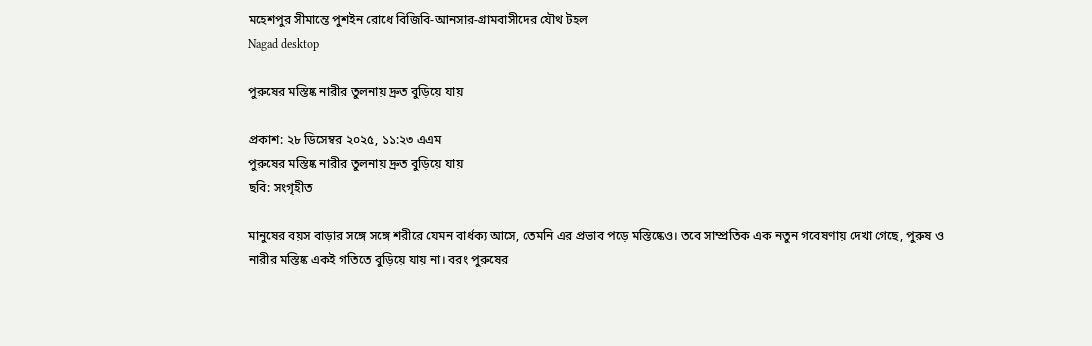মহেশপুর সীমান্তে পুশইন রোধে বিজিবি-আনসার-গ্রামবাসীদের যৌথ টহল
Nagad desktop

পুরুষের মস্তিষ্ক নারীর তুলনায় দ্রুত বুড়িয়ে যায়

প্রকাশ: ২৮ ডিসেম্বর ২০২৫, ১১:২৩ এএম
পুরুষের মস্তিষ্ক নারীর তুলনায় দ্রুত বুড়িয়ে যায়
ছবি: সংগৃহীত

মানুষের বয়স বাড়ার সঙ্গে সঙ্গে শরীরে যেমন বার্ধক্য আসে, তেমনি এর প্রভাব পড়ে মস্তিষ্কেও। তবে সাম্প্রতিক এক নতুন গবেষণায় দেখা গেছে, পুরুষ ও নারীর মস্তিষ্ক একই গতিতে বুড়িয়ে যায় না। বরং পুরুষের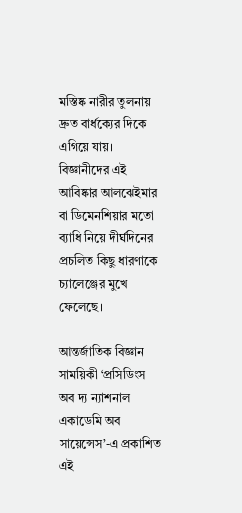মস্তিষ্ক নারীর তুলনায় দ্রুত বার্ধক্যের দিকে এগিয়ে যায়। বিজ্ঞানীদের এই আবিষ্কার আলঝেইমার বা ডিমেনশিয়ার মতো ব্যাধি নিয়ে দীর্ঘদিনের প্রচলিত কিছু ধারণাকে চ্যালেঞ্জের মুখে ফেলেছে।

আন্তর্জাতিক বিজ্ঞান সাময়িকী ‘প্রসিডিংস অব দ্য ন্যাশনাল একাডেমি অব সায়েন্সেস’-এ প্রকাশিত এই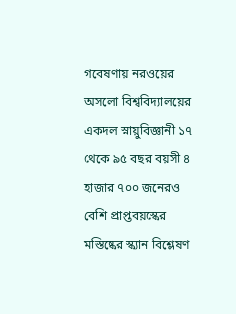গবেষণায় নরওয়ের অসলো বিশ্ববিদ্যালয়ের একদল স্নায়ুবিজ্ঞানী ১৭ থেকে ৯৫ বছর বয়সী ৪ হাজার ৭০০ জনেরও বেশি প্রাপ্তবয়স্কের মস্তিষ্কের স্ক্যান বিশ্লেষণ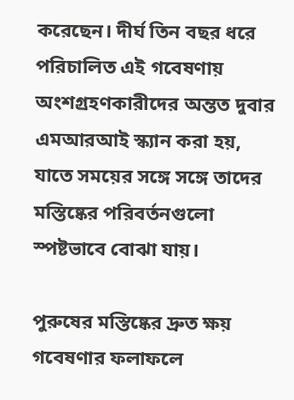করেছেন। দীর্ঘ তিন বছর ধরে পরিচালিত এই গবেষণায় অংশগ্রহণকারীদের অন্তত দুবার এমআরআই স্ক্যান করা হয়, যাতে সময়ের সঙ্গে সঙ্গে তাদের মস্তিষ্কের পরিবর্তনগুলো স্পষ্টভাবে বোঝা যায়।

পুরুষের মস্তিষ্কের দ্রুত ক্ষয়
গবেষণার ফলাফলে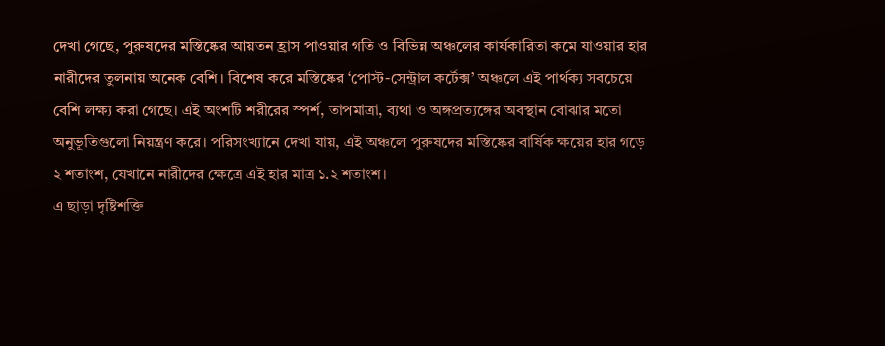দেখা গেছে, পুরুষদের মস্তিষ্কের আয়তন হ্রাস পাওয়ার গতি ও বিভিন্ন অঞ্চলের কার্যকারিতা কমে যাওয়ার হার নারীদের তুলনায় অনেক বেশি। বিশেষ করে মস্তিষ্কের ‘পোস্ট-সেন্ট্রাল কর্টেক্স’ অঞ্চলে এই পার্থক্য সবচেয়ে বেশি লক্ষ্য করা গেছে। এই অংশটি শরীরের স্পর্শ, তাপমাত্রা, ব্যথা ও অঙ্গপ্রত্যঙ্গের অবস্থান বোঝার মতো অনুভূতিগুলো নিয়ন্ত্রণ করে। পরিসংখ্যানে দেখা যায়, এই অঞ্চলে পুরুষদের মস্তিষ্কের বার্ষিক ক্ষয়ের হার গড়ে ২ শতাংশ, যেখানে নারীদের ক্ষেত্রে এই হার মাত্র ১.২ শতাংশ।
এ ছাড়া দৃষ্টিশক্তি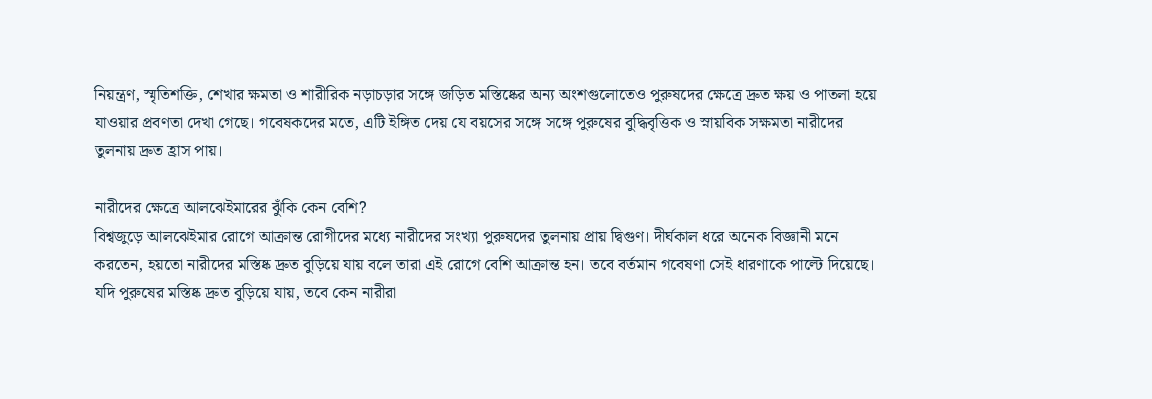নিয়ন্ত্রণ, স্মৃতিশক্তি, শেখার ক্ষমতা ও শারীরিক নড়াচড়ার সঙ্গে জড়িত মস্তিষ্কের অন্য অংশগুলোতেও পুরুষদের ক্ষেত্রে দ্রুত ক্ষয় ও পাতলা হয়ে যাওয়ার প্রবণতা দেখা গেছে। গবেষকদের মতে, এটি ইঙ্গিত দেয় যে বয়সের সঙ্গে সঙ্গে পুরুষের বুদ্ধিবৃত্তিক ও স্নায়বিক সক্ষমতা নারীদের তুলনায় দ্রুত হ্রাস পায়।

নারীদের ক্ষেত্রে আলঝেইমারের ঝুঁকি কেন বেশি?
বিশ্বজুড়ে আলঝেইমার রোগে আক্রান্ত রোগীদের মধ্যে নারীদের সংখ্যা পুরুষদের তুলনায় প্রায় দ্বিগুণ। দীর্ঘকাল ধরে অনেক বিজ্ঞানী মনে করতেন, হয়তো নারীদের মস্তিষ্ক দ্রুত বুড়িয়ে যায় বলে তারা এই রোগে বেশি আক্রান্ত হন। তবে বর্তমান গবেষণা সেই ধারণাকে পাল্টে দিয়েছে। যদি পুরুষের মস্তিষ্ক দ্রুত বুড়িয়ে যায়, তবে কেন নারীরা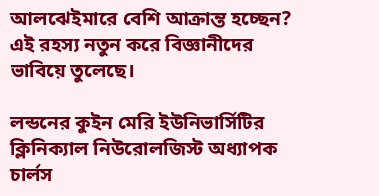আলঝেইমারে বেশি আক্রান্ত হচ্ছেন? এই রহস্য নতুন করে বিজ্ঞানীদের ভাবিয়ে তুলেছে।

লন্ডনের কুইন মেরি ইউনিভার্সিটির ক্লিনিক্যাল নিউরোলজিস্ট অধ্যাপক চার্লস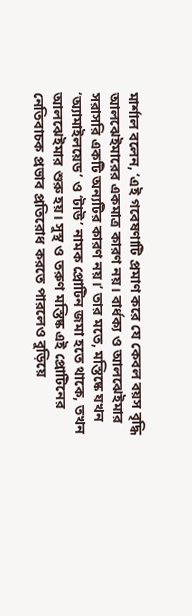মার্শাল বলেন, ‘এই গবেষণাটি প্রমাণ করে যে কেবল বয়স বৃদ্ধি আলঝেইমারের একমাত্র কারণ নয়। বার্ধক্য ও আলঝেইমার সরাসরি একটি অন্যটির কারণ নয়।’ তার মতে, মস্তিষ্কে যখন ‘অ্যামাইলয়েড’ ও ‘টাউ’ নামক প্রোটিন জমা হতে থাকে, তখন আলঝেইমার শুরু হয়। সুস্থ ও তরুণ মস্তিষ্ক এই প্রোটিনের নেতিবাচক প্রভাব প্রতিরোধ করতে পারলেও বুড়িয়ে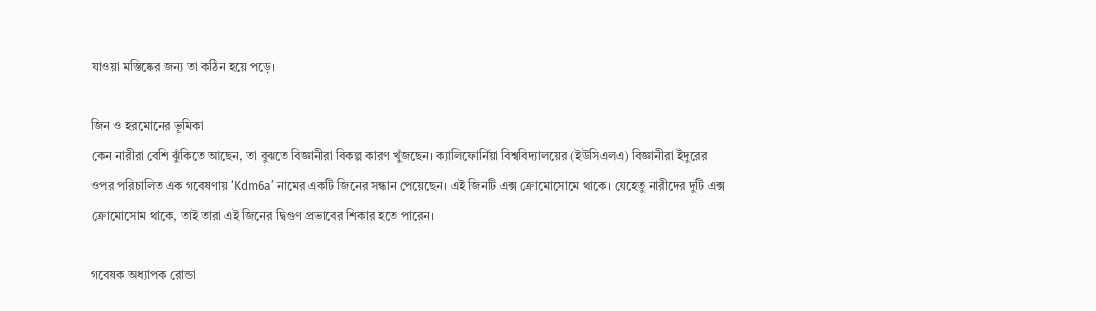যাওয়া মস্তিষ্কের জন্য তা কঠিন হয়ে পড়ে।

জিন ও হরমোনের ভূমিকা
কেন নারীরা বেশি ঝুঁকিতে আছেন, তা বুঝতে বিজ্ঞানীরা বিকল্প কারণ খুঁজছেন। ক্যালিফোর্নিয়া বিশ্ববিদ্যালয়ের (ইউসিএলএ) বিজ্ঞানীরা ইঁদুরের ওপর পরিচালিত এক গবেষণায় ‘Kdm6a’ নামের একটি জিনের সন্ধান পেয়েছেন। এই জিনটি এক্স ক্রোমোসোমে থাকে। যেহেতু নারীদের দুটি এক্স ক্রোমোসোম থাকে, তাই তারা এই জিনের দ্বিগুণ প্রভাবের শিকার হতে পারেন।

গবেষক অধ্যাপক রোন্ডা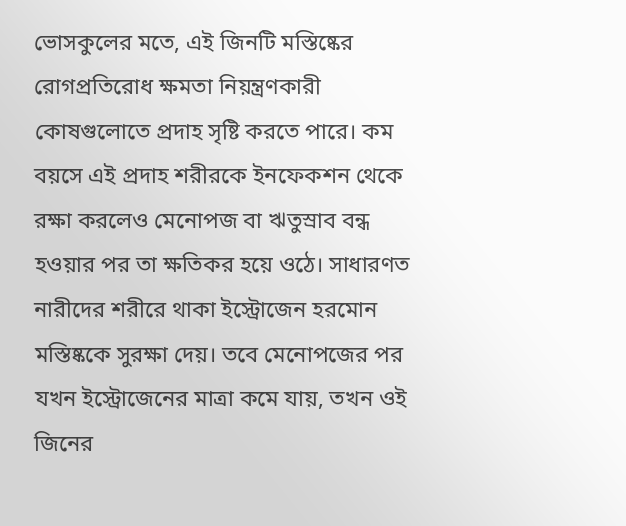ভোসকুলের মতে, এই জিনটি মস্তিষ্কের রোগপ্রতিরোধ ক্ষমতা নিয়ন্ত্রণকারী কোষগুলোতে প্রদাহ সৃষ্টি করতে পারে। কম বয়সে এই প্রদাহ শরীরকে ইনফেকশন থেকে রক্ষা করলেও মেনোপজ বা ঋতুস্রাব বন্ধ হওয়ার পর তা ক্ষতিকর হয়ে ওঠে। সাধারণত নারীদের শরীরে থাকা ইস্ট্রোজেন হরমোন মস্তিষ্ককে সুরক্ষা দেয়। তবে মেনোপজের পর যখন ইস্ট্রোজেনের মাত্রা কমে যায়, তখন ওই জিনের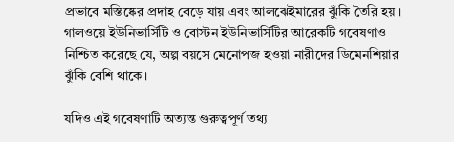প্রভাবে মস্তিষ্কের প্রদাহ বেড়ে যায় এবং আলঝেইমারের ঝুঁকি তৈরি হয়। গালওয়ে ইউনিভার্সিটি ও বোস্টন ইউনিভার্সিটির আরেকটি গবেষণাও নিশ্চিত করেছে যে, অল্প বয়সে মেনোপজ হওয়া নারীদের ডিমেনশিয়ার ঝুঁকি বেশি থাকে।

যদিও এই গবেষণাটি অত্যন্ত গুরুত্বপূর্ণ তথ্য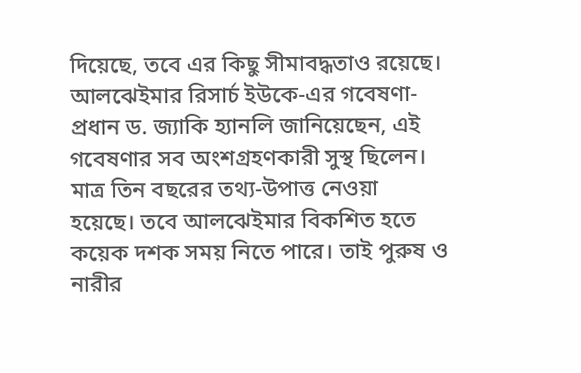দিয়েছে, তবে এর কিছু সীমাবদ্ধতাও রয়েছে। আলঝেইমার রিসার্চ ইউকে-এর গবেষণা-প্রধান ড. জ্যাকি হ্যানলি জানিয়েছেন, এই গবেষণার সব অংশগ্রহণকারী সুস্থ ছিলেন। মাত্র তিন বছরের তথ্য-উপাত্ত নেওয়া হয়েছে। তবে আলঝেইমার বিকশিত হতে কয়েক দশক সময় নিতে পারে। তাই পুরুষ ও নারীর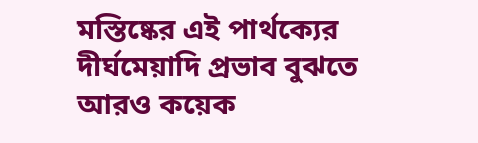মস্তিষ্কের এই পার্থক্যের দীর্ঘমেয়াদি প্রভাব বুঝতে আরও কয়েক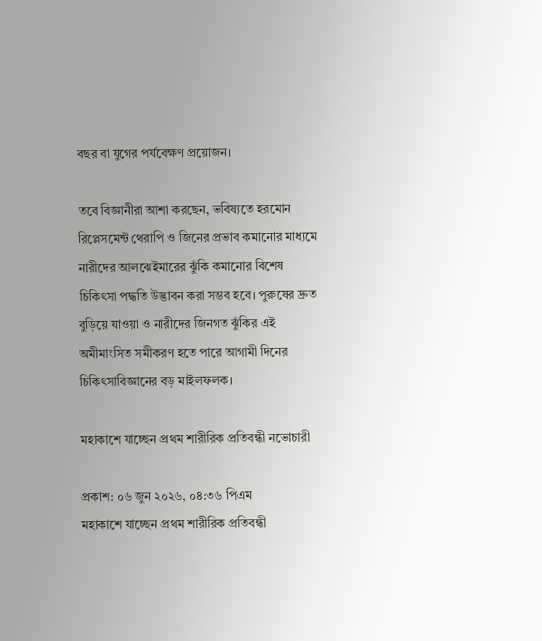বছর বা যুগের পর্যবেক্ষণ প্রয়োজন।

তবে বিজ্ঞানীরা আশা করছেন, ভবিষ্যতে হরমোন রিপ্লেসমেন্ট থেরাপি ও জিনের প্রভাব কমানোর মাধ্যমে নারীদের আলঝেইমারের ঝুঁকি কমানোর বিশেষ চিকিৎসা পদ্ধতি উদ্ভাবন করা সম্ভব হবে। পুরুষের দ্রুত বুড়িয়ে যাওয়া ও নারীদের জিনগত ঝুঁকির এই অমীমাংসিত সমীকরণ হতে পারে আগামী দিনের চিকিৎসাবিজ্ঞানের বড় মাইলফলক।

মহাকাশে যাচ্ছেন প্রথম শারীরিক প্রতিবন্ধী নভোচারী

প্রকাশ: ০৬ জুন ২০২৬, ০৪:৩৬ পিএম
মহাকাশে যাচ্ছেন প্রথম শারীরিক প্রতিবন্ধী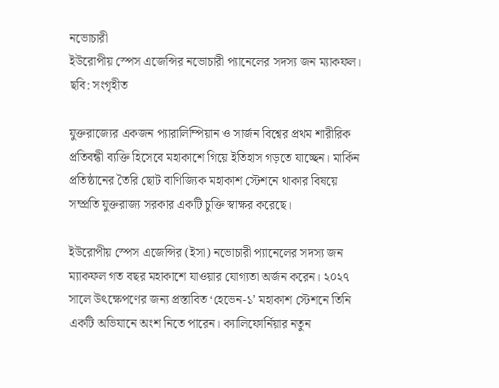নভোচারী
ইউরোপীয় স্পেস এজেন্সির নভোচারী প্যানেলের সদস্য জন ম্যাকফল। ছবি: সংগৃহীত

যুক্তরাজ্যের একজন প্যারালিম্পিয়ান ও সার্জন বিশ্বের প্রথম শারীরিক প্রতিবন্ধী ব্যক্তি হিসেবে মহাকাশে গিয়ে ইতিহাস গড়তে যাচ্ছেন। মার্কিন প্রতিষ্ঠানের তৈরি ছোট বাণিজ্যিক মহাকাশ স্টেশনে থাকার বিষয়ে সম্প্রতি যুক্তরাজ্য সরকার একটি চুক্তি স্বাক্ষর করেছে।

ইউরোপীয় স্পেস এজেন্সির (ইসা) নভোচারী প্যানেলের সদস্য জন ম্যাকফল গত বছর মহাকাশে যাওয়ার যোগ্যতা অর্জন করেন। ২০২৭ সালে উৎক্ষেপণের জন্য প্রস্তাবিত ‘হেভেন-১’ মহাকাশ স্টেশনে তিনি একটি অভিযানে অংশ নিতে পারেন। ক্যালিফোর্নিয়ার নতুন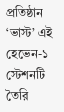প্রতিষ্ঠান ‘ভাস্ট’ এই হেভেন-১ স্টেশনটি তৈরি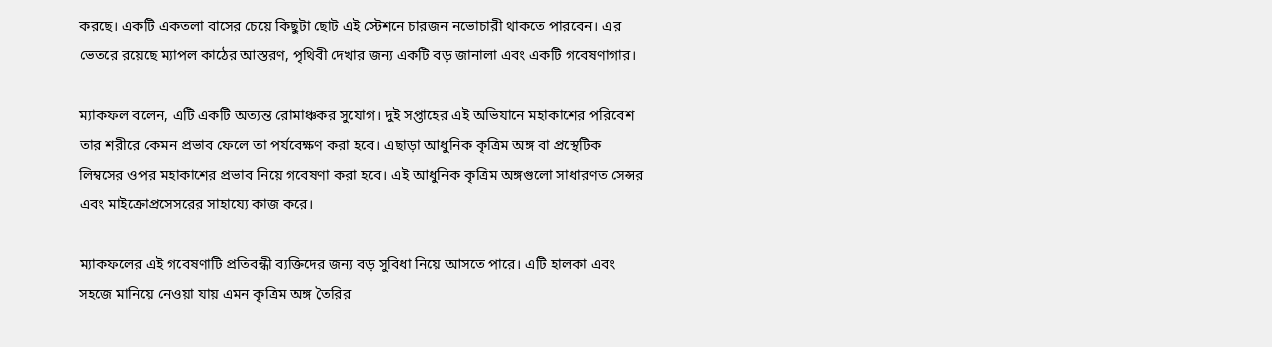করছে। একটি একতলা বাসের চেয়ে কিছুটা ছোট এই স্টেশনে চারজন নভোচারী থাকতে পারবেন। এর ভেতরে রয়েছে ম্যাপল কাঠের আস্তরণ, পৃথিবী দেখার জন্য একটি বড় জানালা এবং একটি গবেষণাগার।

ম্যাকফল বলেন, এটি একটি অত্যন্ত রোমাঞ্চকর সুযোগ। দুই সপ্তাহের এই অভিযানে মহাকাশের পরিবেশ তার শরীরে কেমন প্রভাব ফেলে তা পর্যবেক্ষণ করা হবে। এছাড়া আধুনিক কৃত্রিম অঙ্গ বা প্রস্থেটিক লিম্বসের ওপর মহাকাশের প্রভাব নিয়ে গবেষণা করা হবে। এই আধুনিক কৃত্রিম অঙ্গগুলো সাধারণত সেন্সর এবং মাইক্রোপ্রসেসরের সাহায্যে কাজ করে।

ম্যাকফলের এই গবেষণাটি প্রতিবন্ধী ব্যক্তিদের জন্য বড় সুবিধা নিয়ে আসতে পারে। এটি হালকা এবং সহজে মানিয়ে নেওয়া যায় এমন কৃত্রিম অঙ্গ তৈরির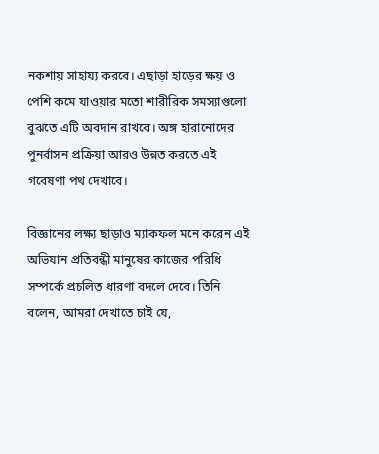নকশায় সাহায্য করবে। এছাড়া হাড়ের ক্ষয় ও পেশি কমে যাওয়ার মতো শারীরিক সমস্যাগুলো বুঝতে এটি অবদান রাখবে। অঙ্গ হারানোদের পুনর্বাসন প্রক্রিয়া আরও উন্নত করতে এই গবেষণা পথ দেখাবে।

বিজ্ঞানের লক্ষ্য ছাড়াও ম্যাকফল মনে করেন এই অভিযান প্রতিবন্ধী মানুষের কাজের পরিধি সম্পর্কে প্রচলিত ধারণা বদলে দেবে। তিনি বলেন, আমরা দেখাতে চাই যে,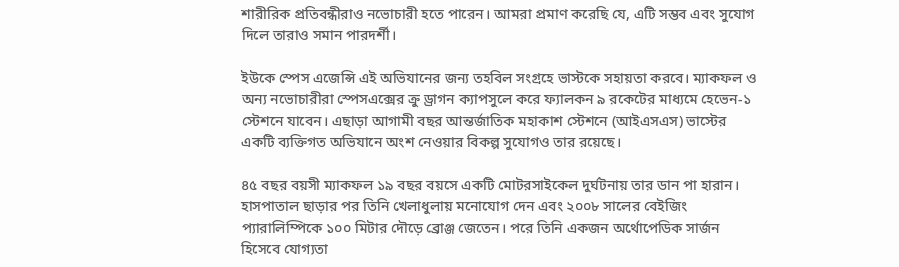শারীরিক প্রতিবন্ধীরাও নভোচারী হতে পারেন। আমরা প্রমাণ করেছি যে, এটি সম্ভব এবং সুযোগ দিলে তারাও সমান পারদর্শী।

ইউকে স্পেস এজেন্সি এই অভিযানের জন্য তহবিল সংগ্রহে ভাস্টকে সহায়তা করবে। ম্যাকফল ও অন্য নভোচারীরা স্পেসএক্সের ক্রু ড্রাগন ক্যাপসুলে করে ফ্যালকন ৯ রকেটের মাধ্যমে হেভেন-১ স্টেশনে যাবেন। এছাড়া আগামী বছর আন্তর্জাতিক মহাকাশ স্টেশনে (আইএসএস) ভাস্টের একটি ব্যক্তিগত অভিযানে অংশ নেওয়ার বিকল্প সুযোগও তার রয়েছে।

৪৫ বছর বয়সী ম্যাকফল ১৯ বছর বয়সে একটি মোটরসাইকেল দুর্ঘটনায় তার ডান পা হারান। হাসপাতাল ছাড়ার পর তিনি খেলাধুলায় মনোযোগ দেন এবং ২০০৮ সালের বেইজিং প্যারালিম্পিকে ১০০ মিটার দৌড়ে ব্রোঞ্জ জেতেন। পরে তিনি একজন অর্থোপেডিক সার্জন হিসেবে যোগ্যতা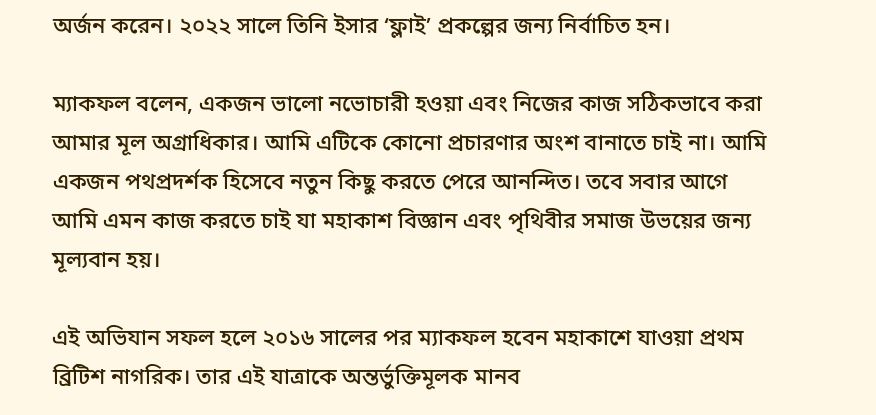অর্জন করেন। ২০২২ সালে তিনি ইসার ‘ফ্লাই’ প্রকল্পের জন্য নির্বাচিত হন।

ম্যাকফল বলেন, একজন ভালো নভোচারী হওয়া এবং নিজের কাজ সঠিকভাবে করা আমার মূল অগ্রাধিকার। আমি এটিকে কোনো প্রচারণার অংশ বানাতে চাই না। আমি একজন পথপ্রদর্শক হিসেবে নতুন কিছু করতে পেরে আনন্দিত। তবে সবার আগে আমি এমন কাজ করতে চাই যা মহাকাশ বিজ্ঞান এবং পৃথিবীর সমাজ উভয়ের জন্য মূল্যবান হয়।

এই অভিযান সফল হলে ২০১৬ সালের পর ম্যাকফল হবেন মহাকাশে যাওয়া প্রথম ব্রিটিশ নাগরিক। তার এই যাত্রাকে অন্তর্ভুক্তিমূলক মানব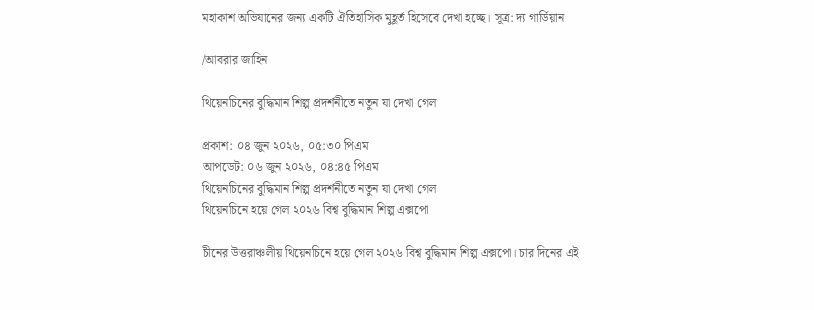মহাকাশ অভিযানের জন্য একটি ঐতিহাসিক মুহূর্ত হিসেবে দেখা হচ্ছে। সূত্র: দ্য গার্ডিয়ান

/আবরার জাহিন

থিয়েনচিনের বুদ্ধিমান শিল্প প্রদর্শনীতে নতুন যা দেখা গেল

প্রকাশ: ০৪ জুন ২০২৬, ০৫:৩০ পিএম
আপডেট: ০৬ জুন ২০২৬, ০৪:৪৫ পিএম
থিয়েনচিনের বুদ্ধিমান শিল্প প্রদর্শনীতে নতুন যা দেখা গেল
থিয়েনচিনে হয়ে গেল ২০২৬ বিশ্ব বুদ্ধিমান শিল্প এক্সপো

চীনের উত্তরাঞ্চলীয় থিয়েনচিনে হয়ে গেল ২০২৬ বিশ্ব বুদ্ধিমান শিল্প এক্সপো। চার দিনের এই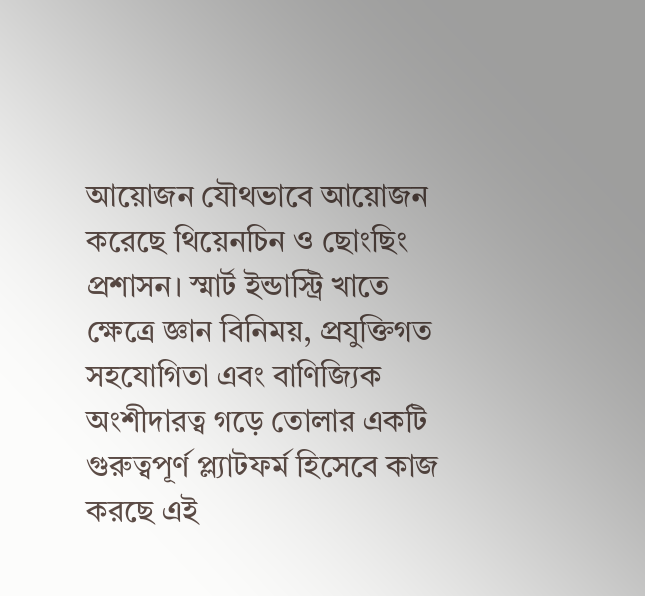আয়োজন যৌথভাবে আয়োজন করেছে থিয়েনচিন ও ছোংছিং প্রশাসন। স্মার্ট ইন্ডাস্ট্রি খাতে ক্ষেত্রে জ্ঞান বিনিময়, প্রযুক্তিগত সহযোগিতা এবং বাণিজ্যিক অংশীদারত্ব গড়ে তোলার একটি গুরুত্বপূর্ণ প্ল্যাটফর্ম হিসেবে কাজ করছে এই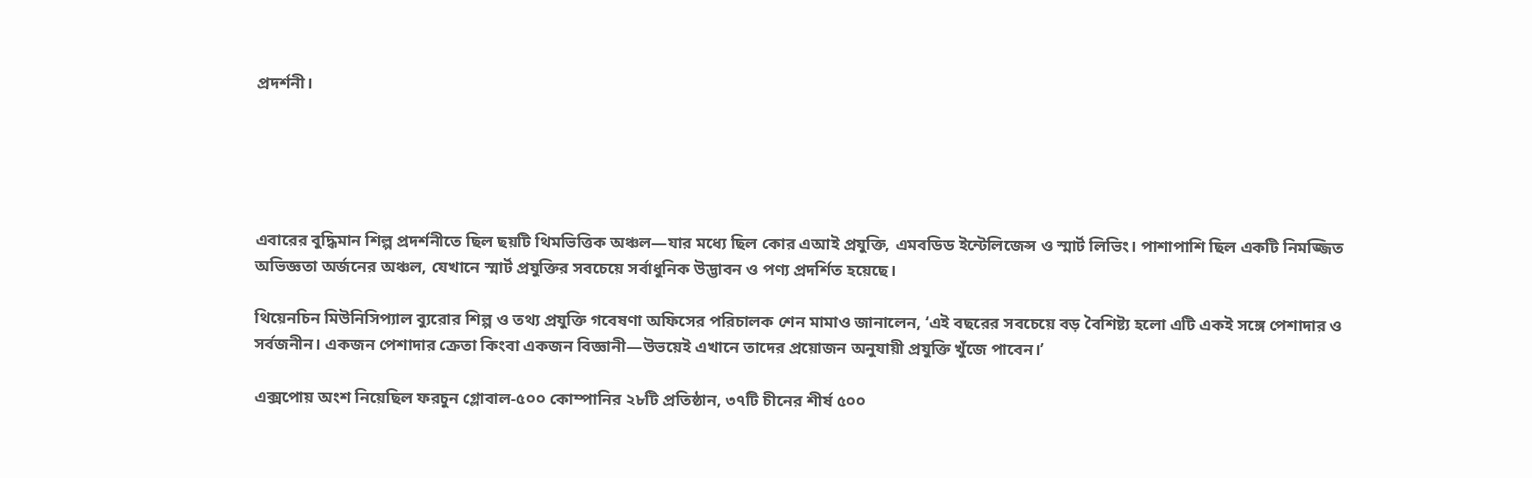প্রদর্শনী।





এবারের বুদ্ধিমান শিল্প প্রদর্শনীতে ছিল ছয়টি থিমভিত্তিক অঞ্চল—যার মধ্যে ছিল কোর এআই প্রযুক্তি, এমবডিড ইন্টেলিজেন্স ও স্মার্ট লিভিং। পাশাপাশি ছিল একটি নিমজ্জিত অভিজ্ঞতা অর্জনের অঞ্চল, যেখানে স্মার্ট প্রযুক্তির সবচেয়ে সর্বাধুনিক উদ্ভাবন ও পণ্য প্রদর্শিত হয়েছে।

থিয়েনচিন মিউনিসিপ্যাল ব্যুরোর শিল্প ও তথ্য প্রযুক্তি গবেষণা অফিসের পরিচালক শেন মামাও জানালেন, ‘এই বছরের সবচেয়ে বড় বৈশিষ্ট্য হলো এটি একই সঙ্গে পেশাদার ও সর্বজনীন। একজন পেশাদার ক্রেতা কিংবা একজন বিজ্ঞানী—উভয়েই এখানে তাদের প্রয়োজন অনুযায়ী প্রযুক্তি খুঁজে পাবেন।’

এক্সপোয় অংশ নিয়েছিল ফরচুন গ্লোবাল-৫০০ কোম্পানির ২৮টি প্রতিষ্ঠান, ৩৭টি চীনের শীর্ষ ৫০০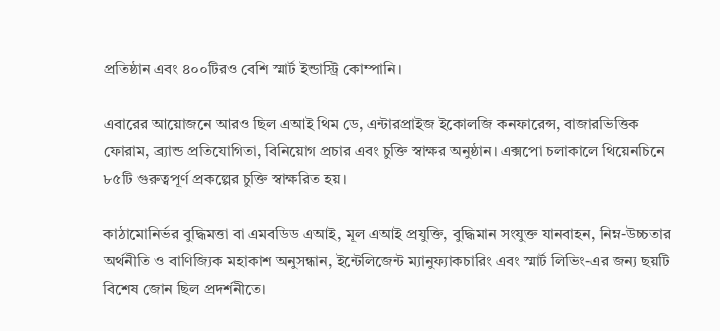প্রতিষ্ঠান এবং ৪০০টিরও বেশি স্মার্ট ইন্ডাস্ট্রি কোম্পানি।

এবারের আয়োজনে আরও ছিল এআই থিম ডে, এন্টারপ্রাইজ ইকোলজি কনফারেন্স, বাজারভিত্তিক ফোরাম, ব্র্যান্ড প্রতিযোগিতা, বিনিয়োগ প্রচার এবং চুক্তি স্বাক্ষর অনুষ্ঠান। এক্সপো চলাকালে থিয়েনচিনে ৮৫টি গুরুত্বপূর্ণ প্রকল্পের চুক্তি স্বাক্ষরিত হয়।

কাঠামোনির্ভর বুদ্ধিমত্তা বা এমবডিড এআই, মূল এআই প্রযুক্তি, বুদ্ধিমান সংযুক্ত যানবাহন, নিম্ন-উচ্চতার অর্থনীতি ও বাণিজ্যিক মহাকাশ অনুসন্ধান, ইন্টেলিজেন্ট ম্যানুফ্যাকচারিং এবং স্মার্ট লিভিং-এর জন্য ছয়টি বিশেষ জোন ছিল প্রদর্শনীতে।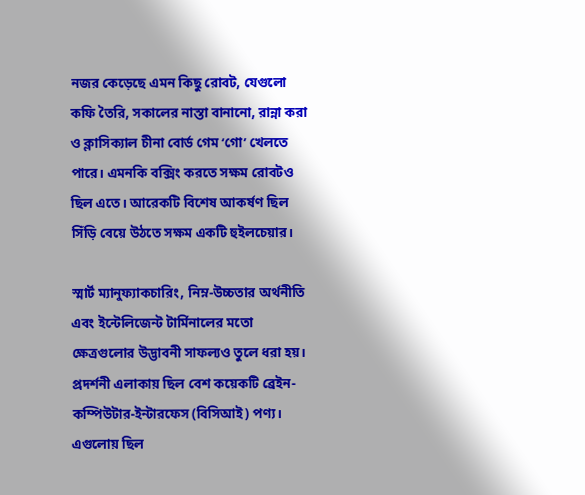নজর কেড়েছে এমন কিছু রোবট, যেগুলো কফি তৈরি, সকালের নাস্তা বানানো, রান্না করা ও ক্লাসিক্যাল চীনা বোর্ড গেম ‘গো’ খেলতে পারে। এমনকি বক্সিং করতে সক্ষম রোবটও ছিল এতে। আরেকটি বিশেষ আকর্ষণ ছিল সিঁড়ি বেয়ে উঠতে সক্ষম একটি হুইলচেয়ার।

স্মার্ট ম্যানুফ্যাকচারিং, নিম্ন-উচ্চতার অর্থনীতি এবং ইন্টেলিজেন্ট টার্মিনালের মতো ক্ষেত্রগুলোর উদ্ভাবনী সাফল্যও তুলে ধরা হয়। প্রদর্শনী এলাকায় ছিল বেশ কয়েকটি ব্রেইন-কম্পিউটার-ইন্টারফেস (বিসিআই) পণ্য। এগুলোয় ছিল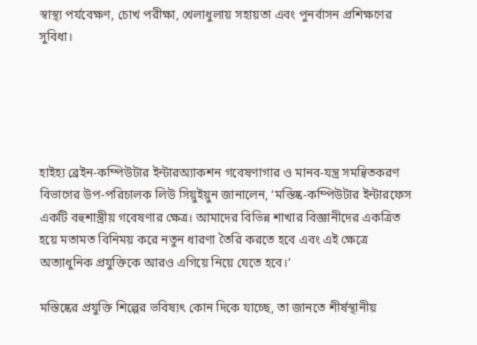স্বাস্থ্য পর্যবেক্ষণ, চোখ পরীক্ষা, খেলাধুলায় সহায়তা এবং পুনর্বাসন প্রশিক্ষণের সুবিধা।





হাইহ্য ব্রেইন-কম্পিউটার ইন্টারঅ্যাকশন গবেষণাগার ও মানব-যন্ত্র সমন্বিতকরণ বিভাগের উপ-পরিচালক লিউ সিয়ুইয়ুন জানালেন, ‘মস্তিষ্ক-কম্পিউটার ইন্টারফেস একটি বহুশাস্ত্রীয় গবেষণার ক্ষেত্র। আমাদের বিভিন্ন শাখার বিজ্ঞানীদের একত্রিত হয়ে মতামত বিনিময় করে নতুন ধারণা তৈরি করতে হবে এবং এই ক্ষেত্রে অত্যাধুনিক প্রযুক্তিকে আরও এগিয়ে নিয়ে যেতে হবে।’

মস্তিষ্কের প্রযুক্তি শিল্পের ভবিষ্যৎ কোন দিকে যাচ্ছে, তা জানতে শীর্ষস্থানীয়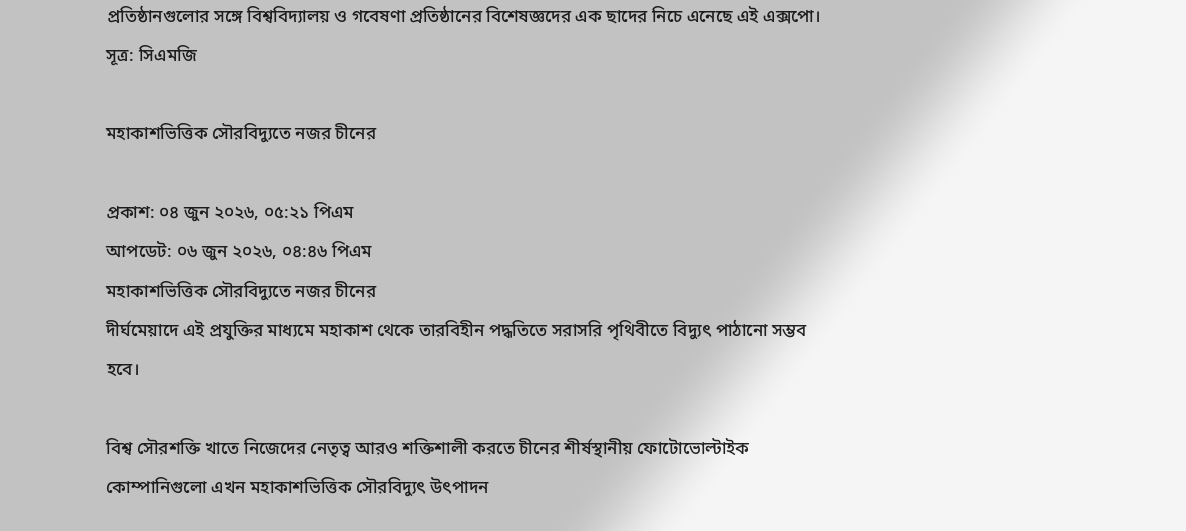প্রতিষ্ঠানগুলোর সঙ্গে বিশ্ববিদ্যালয় ও গবেষণা প্রতিষ্ঠানের বিশেষজ্ঞদের এক ছাদের নিচে এনেছে এই এক্সপো। সূত্র: সিএমজি

মহাকাশভিত্তিক সৌরবিদ্যুতে নজর চীনের

প্রকাশ: ০৪ জুন ২০২৬, ০৫:২১ পিএম
আপডেট: ০৬ জুন ২০২৬, ০৪:৪৬ পিএম
মহাকাশভিত্তিক সৌরবিদ্যুতে নজর চীনের
দীর্ঘমেয়াদে এই প্রযুক্তির মাধ্যমে মহাকাশ থেকে তারবিহীন পদ্ধতিতে সরাসরি পৃথিবীতে বিদ্যুৎ পাঠানো সম্ভব হবে।

বিশ্ব সৌরশক্তি খাতে নিজেদের নেতৃত্ব আরও শক্তিশালী করতে চীনের শীর্ষস্থানীয় ফোটোভোল্টাইক কোম্পানিগুলো এখন মহাকাশভিত্তিক সৌরবিদ্যুৎ উৎপাদন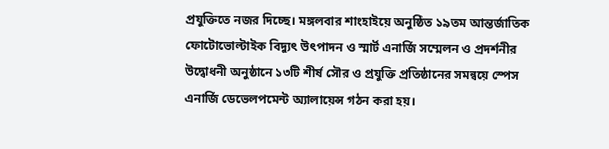প্রযুক্তিতে নজর দিচ্ছে। মঙ্গলবার শাংহাইয়ে অনুষ্ঠিত ১৯তম আন্তর্জাতিক ফোটোভোল্টাইক বিদ্যুৎ উৎপাদন ও স্মার্ট এনার্জি সম্মেলন ও প্রদর্শনীর উদ্বোধনী অনুষ্ঠানে ১৩টি শীর্ষ সৌর ও প্রযুক্তি প্রতিষ্ঠানের সমন্বয়ে স্পেস এনার্জি ডেভেলপমেন্ট অ্যালায়েন্স গঠন করা হয়।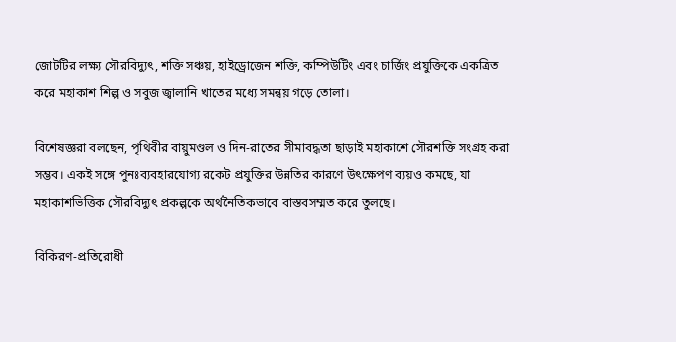জোটটির লক্ষ্য সৌরবিদ্যুৎ, শক্তি সঞ্চয়, হাইড্রোজেন শক্তি, কম্পিউটিং এবং চার্জিং প্রযুক্তিকে একত্রিত করে মহাকাশ শিল্প ও সবুজ জ্বালানি খাতের মধ্যে সমন্বয় গড়ে তোলা।

বিশেষজ্ঞরা বলছেন, পৃথিবীর বায়ুমণ্ডল ও দিন-রাতের সীমাবদ্ধতা ছাড়াই মহাকাশে সৌরশক্তি সংগ্রহ করা সম্ভব। একই সঙ্গে পুনঃব্যবহারযোগ্য রকেট প্রযুক্তির উন্নতির কারণে উৎক্ষেপণ ব্যয়ও কমছে, যা মহাকাশভিত্তিক সৌরবিদ্যুৎ প্রকল্পকে অর্থনৈতিকভাবে বাস্তবসম্মত করে তুলছে।

বিকিরণ-প্রতিরোধী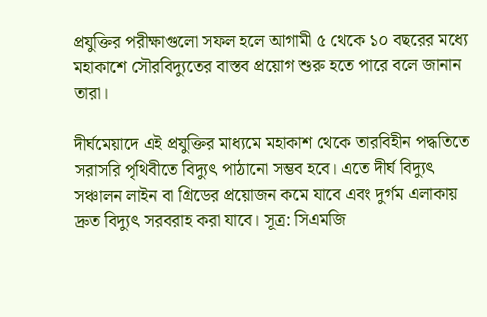প্রযুক্তির পরীক্ষাগুলো সফল হলে আগামী ৫ থেকে ১০ বছরের মধ্যে মহাকাশে সৌরবিদ্যুতের বাস্তব প্রয়োগ শুরু হতে পারে বলে জানান তারা।

দীর্ঘমেয়াদে এই প্রযুক্তির মাধ্যমে মহাকাশ থেকে তারবিহীন পদ্ধতিতে সরাসরি পৃথিবীতে বিদ্যুৎ পাঠানো সম্ভব হবে। এতে দীর্ঘ বিদ্যুৎ সঞ্চালন লাইন বা গ্রিডের প্রয়োজন কমে যাবে এবং দুর্গম এলাকায় দ্রুত বিদ্যুৎ সরবরাহ করা যাবে। সূত্র: সিএমজি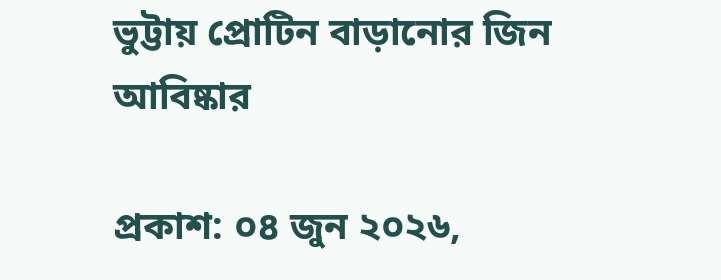ভুট্টায় প্রোটিন বাড়ানোর জিন আবিষ্কার

প্রকাশ: ০৪ জুন ২০২৬,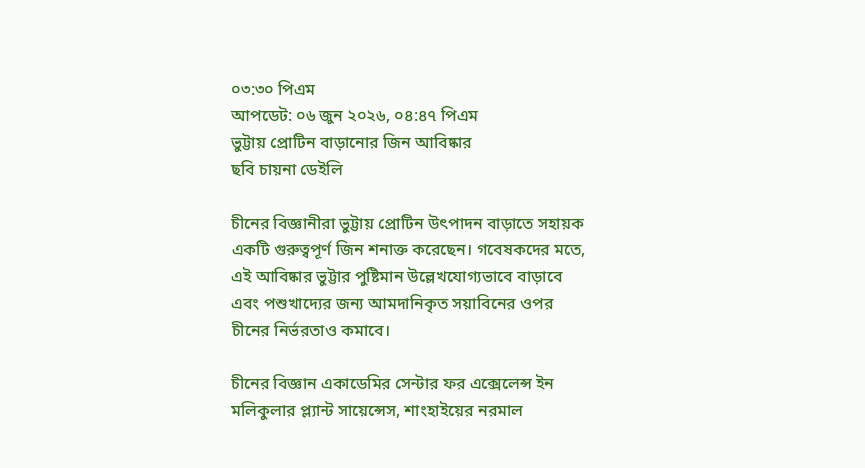০৩:৩০ পিএম
আপডেট: ০৬ জুন ২০২৬, ০৪:৪৭ পিএম
ভুট্টায় প্রোটিন বাড়ানোর জিন আবিষ্কার
ছবি চায়না ডেইলি

চীনের বিজ্ঞানীরা ভুট্টায় প্রোটিন উৎপাদন বাড়াতে সহায়ক একটি গুরুত্বপূর্ণ জিন শনাক্ত করেছেন। গবেষকদের মতে, এই আবিষ্কার ভুট্টার পুষ্টিমান উল্লেখযোগ্যভাবে বাড়াবে এবং পশুখাদ্যের জন্য আমদানিকৃত সয়াবিনের ওপর চীনের নির্ভরতাও কমাবে।

চীনের বিজ্ঞান একাডেমির সেন্টার ফর এক্সেলেন্স ইন মলিকুলার প্ল্যান্ট সায়েন্সেস, শাংহাইয়ের নরমাল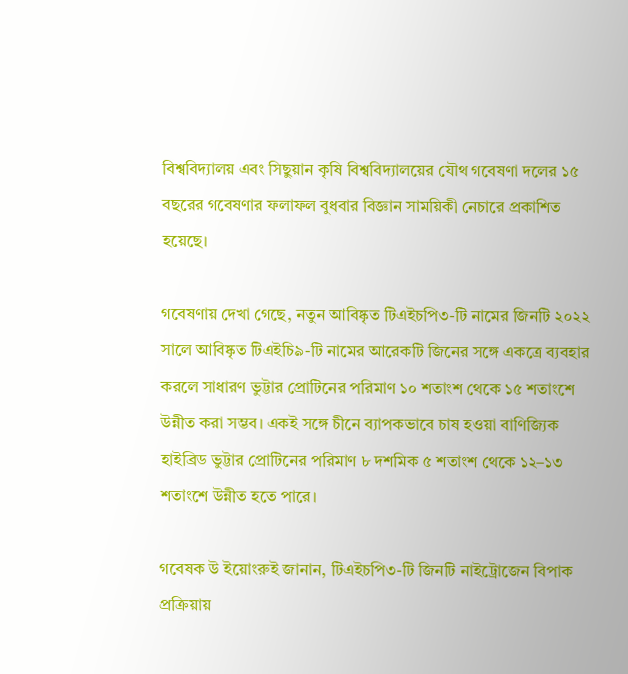বিশ্ববিদ্যালয় এবং সিছুয়ান কৃষি বিশ্ববিদ্যালয়ের যৌথ গবেষণা দলের ১৫ বছরের গবেষণার ফলাফল বুধবার বিজ্ঞান সাময়িকী নেচারে প্রকাশিত হয়েছে।

গবেষণায় দেখা গেছে, নতুন আবিষ্কৃত টিএইচপি৩-টি নামের জিনটি ২০২২ সালে আবিষ্কৃত টিএইচি৯-টি নামের আরেকটি জিনের সঙ্গে একত্রে ব্যবহার করলে সাধারণ ভুট্টার প্রোটিনের পরিমাণ ১০ শতাংশ থেকে ১৫ শতাংশে উন্নীত করা সম্ভব। একই সঙ্গে চীনে ব্যাপকভাবে চাষ হওয়া বাণিজ্যিক হাইব্রিড ভুট্টার প্রোটিনের পরিমাণ ৮ দশমিক ৫ শতাংশ থেকে ১২–১৩ শতাংশে উন্নীত হতে পারে।

গবেষক উ ইয়োংরুই জানান, টিএইচপি৩-টি জিনটি নাইট্রোজেন বিপাক প্রক্রিয়ায়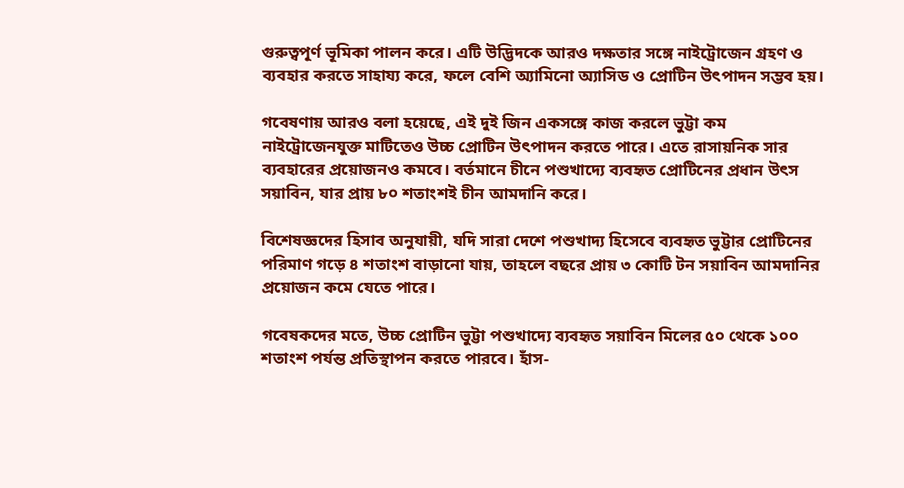গুরুত্বপূর্ণ ভূমিকা পালন করে। এটি উদ্ভিদকে আরও দক্ষতার সঙ্গে নাইট্রোজেন গ্রহণ ও ব্যবহার করতে সাহায্য করে, ফলে বেশি অ্যামিনো অ্যাসিড ও প্রোটিন উৎপাদন সম্ভব হয়।

গবেষণায় আরও বলা হয়েছে, এই দুই জিন একসঙ্গে কাজ করলে ভুট্টা কম নাইট্রোজেনযুক্ত মাটিতেও উচ্চ প্রোটিন উৎপাদন করতে পারে। এতে রাসায়নিক সার ব্যবহারের প্রয়োজনও কমবে। বর্তমানে চীনে পশুখাদ্যে ব্যবহৃত প্রোটিনের প্রধান উৎস সয়াবিন, যার প্রায় ৮০ শতাংশই চীন আমদানি করে।

বিশেষজ্ঞদের হিসাব অনুযায়ী, যদি সারা দেশে পশুখাদ্য হিসেবে ব্যবহৃত ভুট্টার প্রোটিনের পরিমাণ গড়ে ৪ শতাংশ বাড়ানো যায়, তাহলে বছরে প্রায় ৩ কোটি টন সয়াবিন আমদানির প্রয়োজন কমে যেতে পারে।

গবেষকদের মতে, উচ্চ প্রোটিন ভুট্টা পশুখাদ্যে ব্যবহৃত সয়াবিন মিলের ৫০ থেকে ১০০ শতাংশ পর্যন্ত প্রতিস্থাপন করতে পারবে। হাঁস-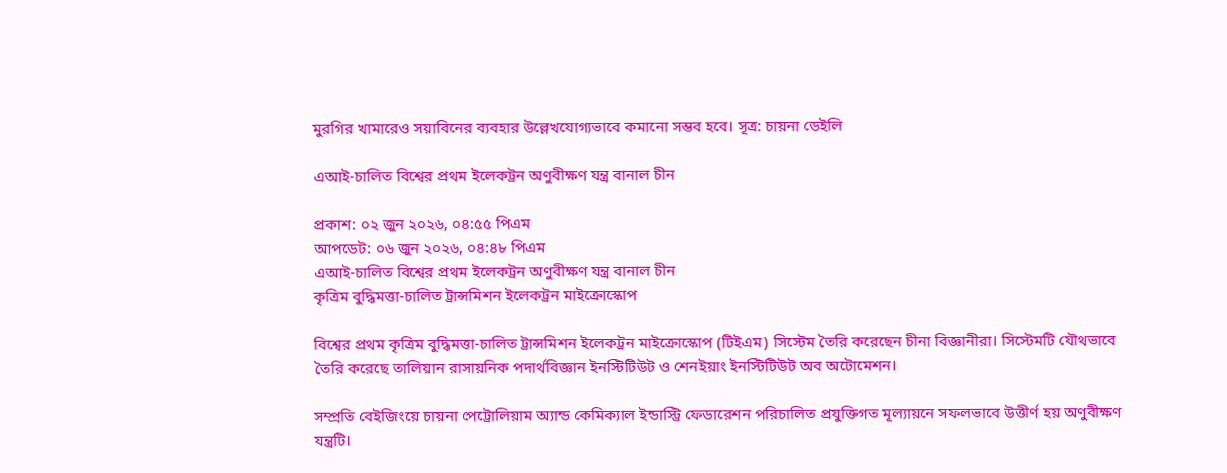মুরগির খামারেও সয়াবিনের ব্যবহার উল্লেখযোগ্যভাবে কমানো সম্ভব হবে। সূত্র: চায়না ডেইলি

এআই-চালিত বিশ্বের প্রথম ইলেকট্রন অণুবীক্ষণ যন্ত্র বানাল চীন

প্রকাশ: ০২ জুন ২০২৬, ০৪:৫৫ পিএম
আপডেট: ০৬ জুন ২০২৬, ০৪:৪৮ পিএম
এআই-চালিত বিশ্বের প্রথম ইলেকট্রন অণুবীক্ষণ যন্ত্র বানাল চীন
কৃত্রিম বুদ্ধিমত্তা-চালিত ট্রান্সমিশন ইলেকট্রন মাইক্রোস্কোপ

বিশ্বের প্রথম কৃত্রিম বুদ্ধিমত্তা-চালিত ট্রান্সমিশন ইলেকট্রন মাইক্রোস্কোপ (টিইএম) সিস্টেম তৈরি করেছেন চীনা বিজ্ঞানীরা। সিস্টেমটি যৌথভাবে তৈরি করেছে তালিয়ান রাসায়নিক পদার্থবিজ্ঞান ইনস্টিটিউট ও শেনইয়াং ইনস্টিটিউট অব অটোমেশন।

সম্প্রতি বেইজিংয়ে চায়না পেট্রোলিয়াম অ্যান্ড কেমিক্যাল ইন্ডাস্ট্রি ফেডারেশন পরিচালিত প্রযুক্তিগত মূল্যায়নে সফলভাবে উত্তীর্ণ হয় অণুবীক্ষণ যন্ত্রটি।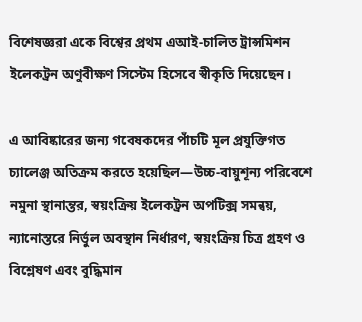বিশেষজ্ঞরা একে বিশ্বের প্রথম এআই-চালিত ট্রান্সমিশন ইলেকট্রন অণুবীক্ষণ সিস্টেম হিসেবে স্বীকৃতি দিয়েছেন।

এ আবিষ্কারের জন্য গবেষকদের পাঁচটি মূল প্রযুক্তিগত চ্যালেঞ্জ অতিক্রম করতে হয়েছিল—উচ্চ-বায়ুশূন্য পরিবেশে নমুনা স্থানান্তর, স্বয়ংক্রিয় ইলেকট্রন অপটিক্স সমন্বয়, ন্যানোস্তরে নির্ভুল অবস্থান নির্ধারণ, স্বয়ংক্রিয় চিত্র গ্রহণ ও বিশ্লেষণ এবং বুদ্ধিমান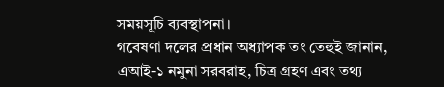সময়সূচি ব্যবস্থাপনা।
গবেষণা দলের প্রধান অধ্যাপক তং তেহুই জানান, এআই-১ নমুনা সরবরাহ, চিত্র গ্রহণ এবং তথ্য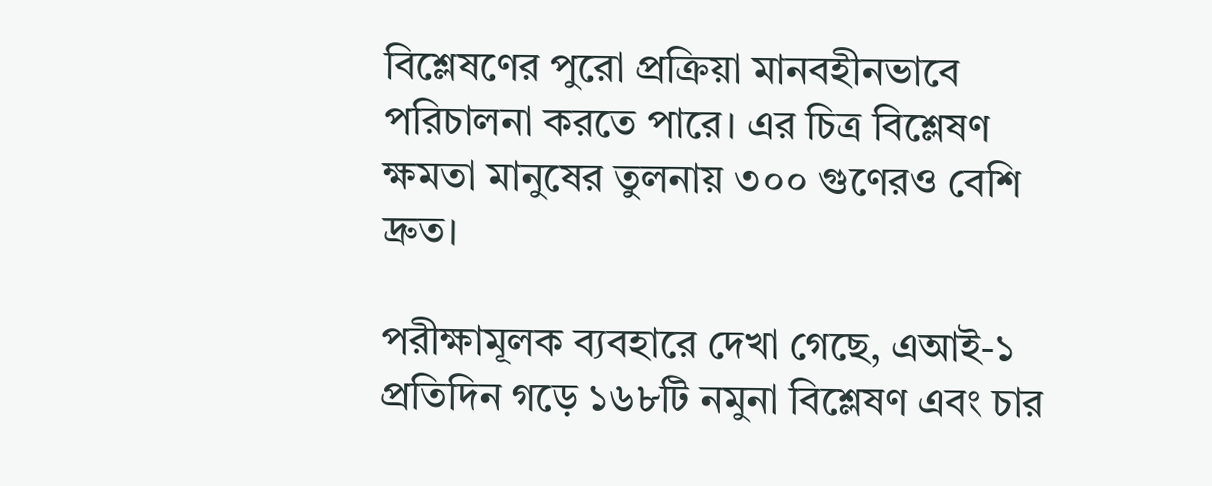বিশ্লেষণের পুরো প্রক্রিয়া মানবহীনভাবে পরিচালনা করতে পারে। এর চিত্র বিশ্লেষণ ক্ষমতা মানুষের তুলনায় ৩০০ গুণেরও বেশি দ্রুত।

পরীক্ষামূলক ব্যবহারে দেখা গেছে, এআই-১ প্রতিদিন গড়ে ১৬৮টি নমুনা বিশ্লেষণ এবং চার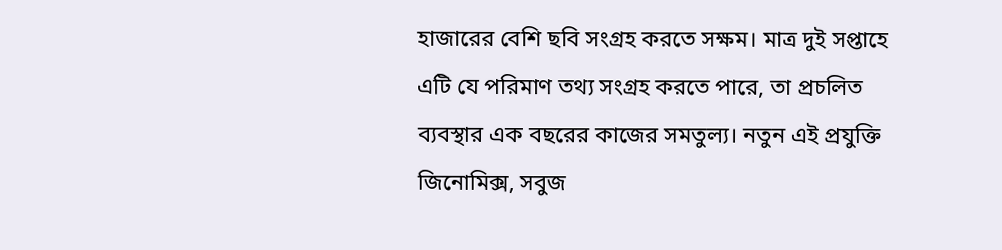হাজারের বেশি ছবি সংগ্রহ করতে সক্ষম। মাত্র দুই সপ্তাহে এটি যে পরিমাণ তথ্য সংগ্রহ করতে পারে, তা প্রচলিত ব্যবস্থার এক বছরের কাজের সমতুল্য। নতুন এই প্রযুক্তি জিনোমিক্স, সবুজ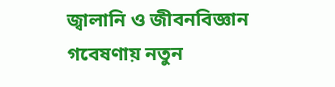জ্বালানি ও জীবনবিজ্ঞান গবেষণায় নতুন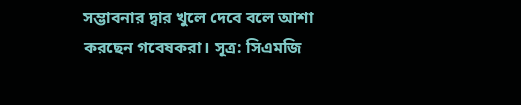সম্ভাবনার দ্বার খুলে দেবে বলে আশা করছেন গবেষকরা। সূত্র: সিএমজি